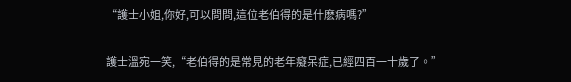“護士小姐,你好,可以問問,這位老伯得的是什麽病嗎?”

護士溫宛一笑,“老伯得的是常見的老年癡呆症,已經四百一十歲了。”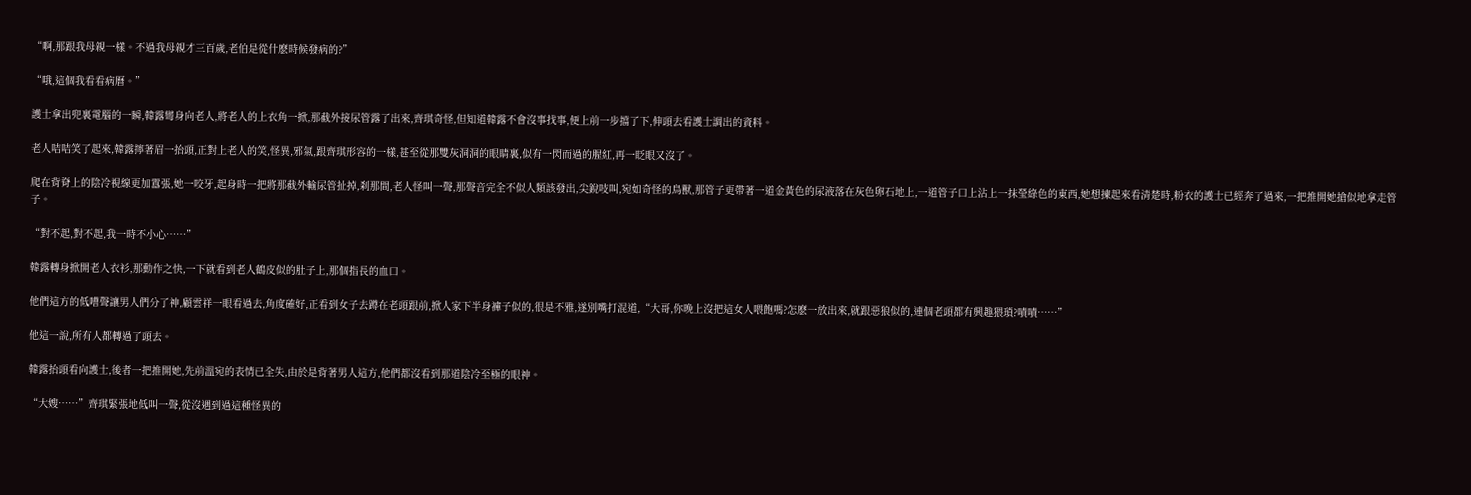“啊,那跟我母親一樣。不過我母親才三百歲,老伯是從什麽時候發病的?”

“哦,這個我看看病曆。”

護士拿出兜裏電腦的一瞬,韓露彎身向老人,將老人的上衣角一掀,那截外接尿管露了出來,齊琪奇怪,但知道韓露不會沒事找事,便上前一步擋了下,伸頭去看護士調出的資料。

老人咭咭笑了起來,韓露擰著眉一抬頭,正對上老人的笑,怪異,邪氣,跟齊琪形容的一樣,甚至從那雙灰洞洞的眼睛裏,似有一閃而過的腥紅,再一眨眼又沒了。

爬在背脊上的陰冷視線更加囂張,她一咬牙,起身時一把將那截外輸尿管扯掉,刹那間,老人怪叫一聲,那聲音完全不似人類該發出,尖銳吱叫,宛如奇怪的鳥獸,那管子更帶著一道金黃色的尿液落在灰色卵石地上,一道管子口上沾上一抹瑩綠色的東西,她想揀起來看清楚時,粉衣的護士已經奔了過來,一把推開她搶似地拿走管子。

“對不起,對不起,我一時不小心……”

韓露轉身掀開老人衣衫,那動作之快,一下就看到老人鶴皮似的肚子上,那個指長的血口。

他們這方的低嘈聲讓男人們分了神,顧雲祥一眼看過去,角度確好,正看到女子去蹲在老頭跟前,掀人家下半身褲子似的,很是不雅,遂別嘴打混道,“大哥,你晚上沒把這女人喂飽嗎?怎麽一放出來,就跟惡狼似的,連個老頭都有興趣猥瑣?嘖嘖……”

他這一說,所有人都轉過了頭去。

韓露抬頭看向護士,後者一把推開她,先前溫宛的表情已全失,由於是背著男人這方,他們都沒看到那道陰冷至極的眼神。

“大嫂……”齊琪緊張地低叫一聲,從沒遇到過這種怪異的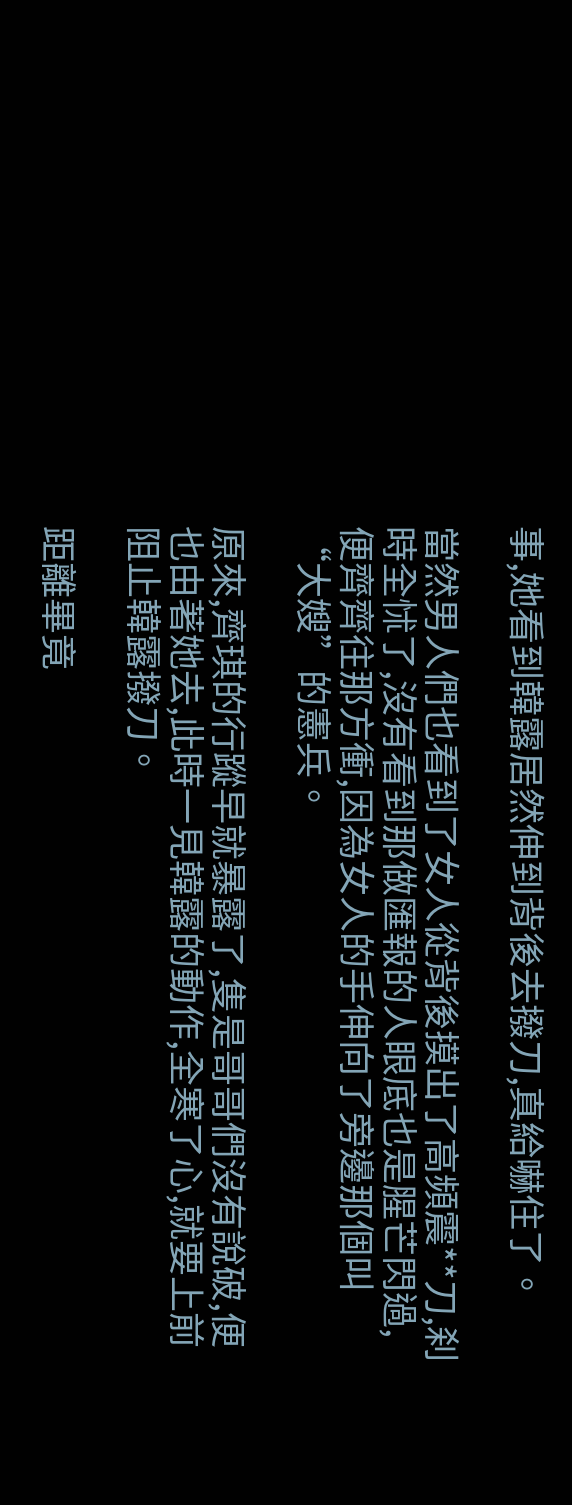事,她看到韓露居然伸到背後去撥刀,真給嚇住了。

當然男人們也看到了女人從背後摸出了高頻震**刀,刹時全怵了,沒有看到那做匯報的人眼底也是腥芒閃過,便齊齊往那方衝,因為女人的手伸向了旁邊那個叫“大嫂”的憲兵。

原來,齊琪的行蹤早就暴露了,隻是哥哥們沒有說破,便也由著她去,此時一見韓露的動作,全寒了心,就要上前阻止韓露撥刀。

距離畢竟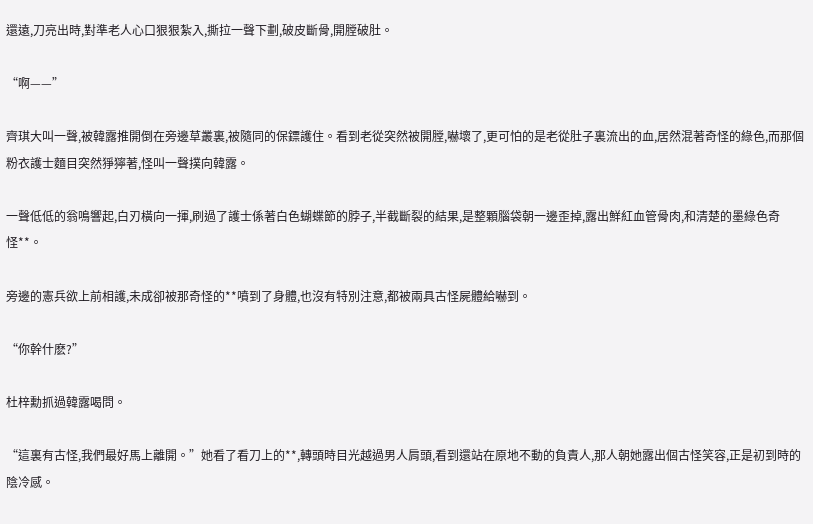還遠,刀亮出時,對準老人心口狠狠紮入,撕拉一聲下劃,破皮斷骨,開膛破肚。

“啊——”

齊琪大叫一聲,被韓露推開倒在旁邊草叢裏,被隨同的保鏢護住。看到老從突然被開膛,嚇壞了,更可怕的是老從肚子裏流出的血,居然混著奇怪的綠色,而那個粉衣護士麵目突然猙獰著,怪叫一聲撲向韓露。

一聲低低的翁鳴響起,白刃橫向一揮,刷過了護士係著白色蝴蝶節的脖子,半截斷裂的結果,是整顆腦袋朝一邊歪掉,露出鮮紅血管骨肉,和清楚的墨綠色奇怪**。

旁邊的憲兵欲上前相護,未成卻被那奇怪的**噴到了身體,也沒有特別注意,都被兩具古怪屍體給嚇到。

“你幹什麽?”

杜梓勳抓過韓露喝問。

“這裏有古怪,我們最好馬上離開。”她看了看刀上的**,轉頭時目光越過男人肩頭,看到還站在原地不動的負責人,那人朝她露出個古怪笑容,正是初到時的陰冷感。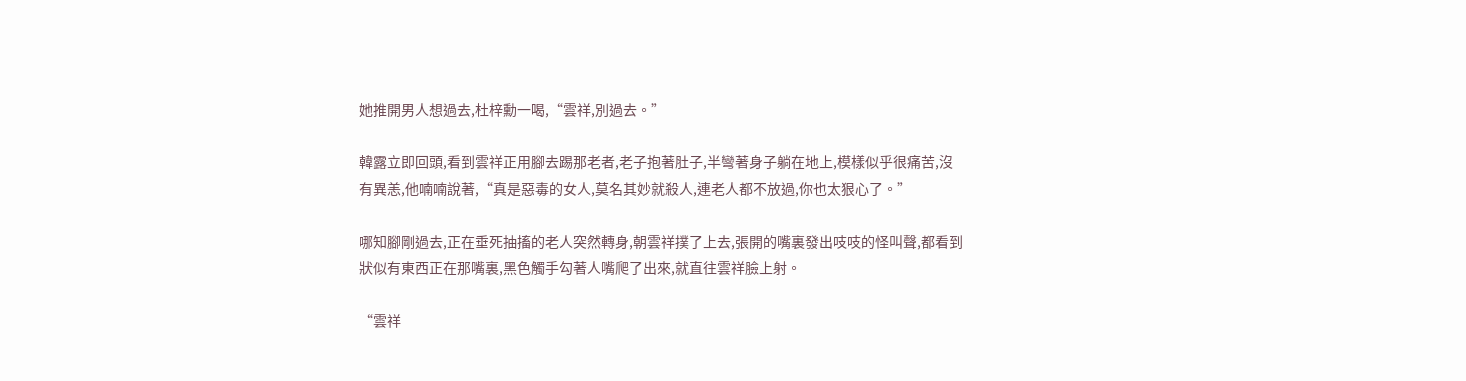她推開男人想過去,杜梓勳一喝,“雲祥,別過去。”

韓露立即回頭,看到雲祥正用腳去踢那老者,老子抱著肚子,半彎著身子躺在地上,模樣似乎很痛苦,沒有異恙,他喃喃說著,“真是惡毒的女人,莫名其妙就殺人,連老人都不放過,你也太狠心了。”

哪知腳剛過去,正在垂死抽搐的老人突然轉身,朝雲祥撲了上去,張開的嘴裏發出吱吱的怪叫聲,都看到狀似有東西正在那嘴裏,黑色觸手勾著人嘴爬了出來,就直往雲祥臉上射。

“雲祥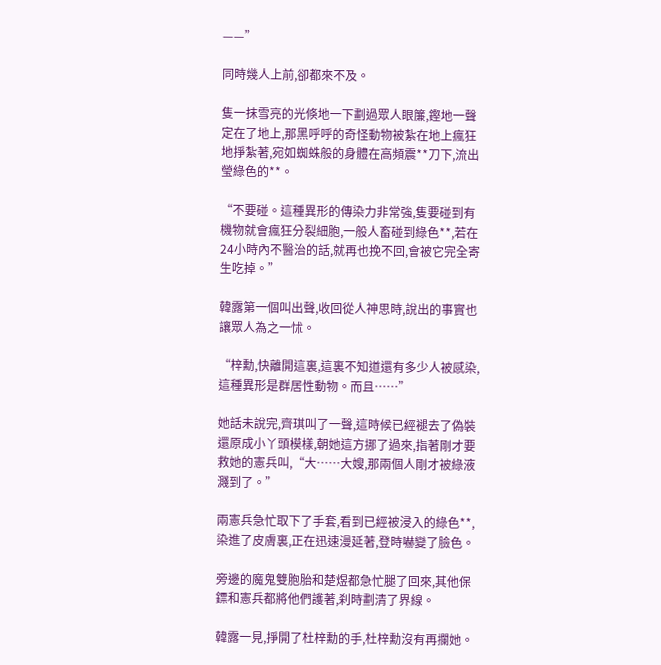——”

同時幾人上前,卻都來不及。

隻一抹雪亮的光倏地一下劃過眾人眼簾,鏗地一聲定在了地上,那黑呼呼的奇怪動物被紮在地上瘋狂地掙紮著,宛如蜘蛛般的身體在高頻震**刀下,流出瑩綠色的**。

“不要碰。這種異形的傳染力非常強,隻要碰到有機物就會瘋狂分裂細胞,一般人畜碰到綠色**,若在24小時內不醫治的話,就再也挽不回,會被它完全寄生吃掉。”

韓露第一個叫出聲,收回從人神思時,說出的事實也讓眾人為之一怵。

“梓勳,快離開這裏,這裏不知道還有多少人被感染,這種異形是群居性動物。而且……”

她話未說完,齊琪叫了一聲,這時候已經褪去了偽裝還原成小丫頭模樣,朝她這方挪了過來,指著剛才要救她的憲兵叫,“大……大嫂,那兩個人剛才被綠液濺到了。”

兩憲兵急忙取下了手套,看到已經被浸入的綠色**,染進了皮膚裏,正在迅速漫延著,登時嚇變了臉色。

旁邊的魔鬼雙胞胎和楚煜都急忙腿了回來,其他保鏢和憲兵都將他們護著,刹時劃清了界線。

韓露一見,掙開了杜梓勳的手,杜梓勳沒有再攔她。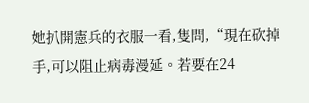她扒開憲兵的衣服一看,隻問,“現在砍掉手,可以阻止病毒漫延。若要在24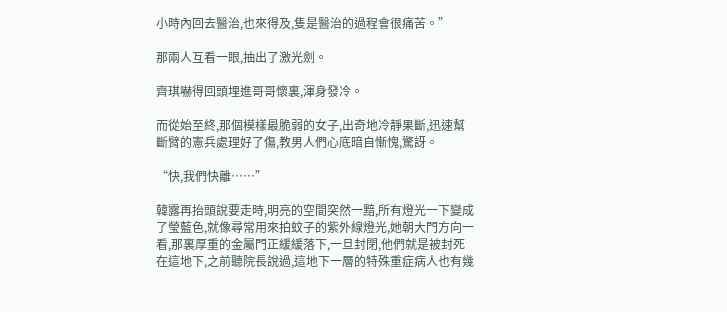小時內回去醫治,也來得及,隻是醫治的過程會很痛苦。”

那兩人互看一眼,抽出了激光劍。

齊琪嚇得回頭埋進哥哥懷裏,渾身發冷。

而從始至終,那個模樣最脆弱的女子,出奇地冷靜果斷,迅速幫斷臂的憲兵處理好了傷,教男人們心底暗自慚愧,驚訝。

“快,我們快離……”

韓露再抬頭說要走時,明亮的空間突然一黯,所有燈光一下變成了瑩藍色,就像尋常用來拍蚊子的紫外線燈光,她朝大門方向一看,那裏厚重的金屬門正緩緩落下,一旦封閉,他們就是被封死在這地下,之前聽院長說過,這地下一層的特殊重症病人也有幾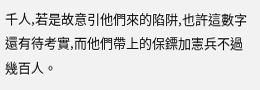千人,若是故意引他們來的陷阱,也許這數字還有待考實,而他們帶上的保鏢加憲兵不過幾百人。